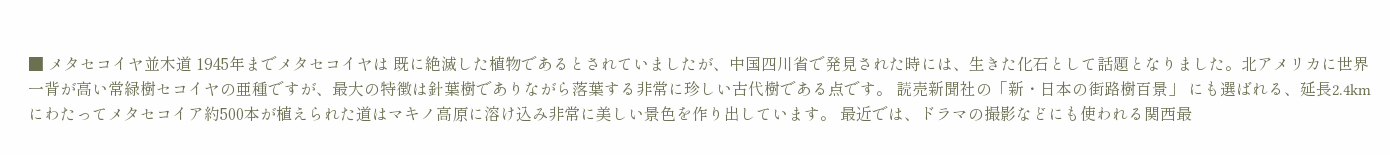■ メタセコイヤ並木道 1945年までメタセコイヤは 既に絶滅した植物であるとされていましたが、中国四川省で発見された時には、生きた化石として話題となりました。北アメリカに世界一背が高い常緑樹セコイヤの亜種ですが、最大の特徴は針葉樹でありながら落葉する非常に珍しい古代樹である点です。 読売新聞社の「新・日本の街路樹百景」 にも選ばれる、延長2.4kmにわたってメタセコイア約500本が植えられた道はマキノ高原に溶け込み非常に美しい景色を作り出しています。 最近では、ドラマの撮影などにも使われる関西最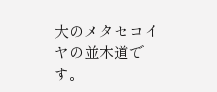大のメタセコイヤの並木道です。